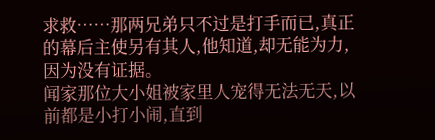求救……那两兄弟只不过是打手而已,真正的幕后主使另有其人,他知道,却无能为力,因为没有证据。
闻家那位大小姐被家里人宠得无法无天,以前都是小打小闹,直到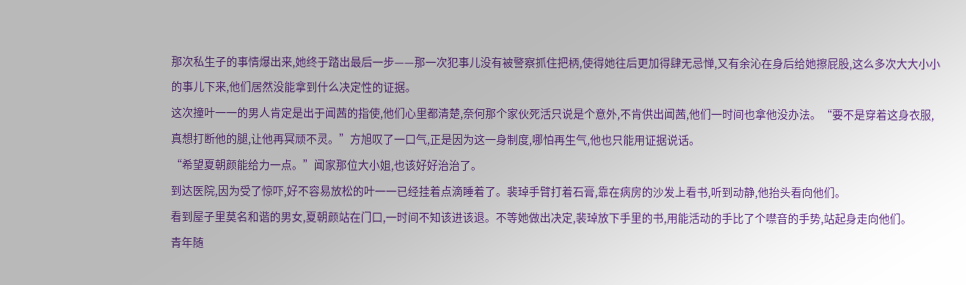那次私生子的事情爆出来,她终于踏出最后一步——那一次犯事儿没有被警察抓住把柄,使得她往后更加得肆无忌惮,又有余沁在身后给她擦屁股,这么多次大大小小的事儿下来,他们居然没能拿到什么决定性的证据。
这次撞叶一一的男人肯定是出于闻茜的指使,他们心里都清楚,奈何那个家伙死活只说是个意外,不肯供出闻茜,他们一时间也拿他没办法。“要不是穿着这身衣服,真想打断他的腿,让他再冥顽不灵。”方旭叹了一口气,正是因为这一身制度,哪怕再生气,他也只能用证据说话。
“希望夏朝颜能给力一点。”闻家那位大小姐,也该好好治治了。
到达医院,因为受了惊吓,好不容易放松的叶一一已经挂着点滴睡着了。裴琸手臂打着石膏,靠在病房的沙发上看书,听到动静,他抬头看向他们。
看到屋子里莫名和谐的男女,夏朝颜站在门口,一时间不知该进该退。不等她做出决定,裴琸放下手里的书,用能活动的手比了个噤音的手势,站起身走向他们。
青年随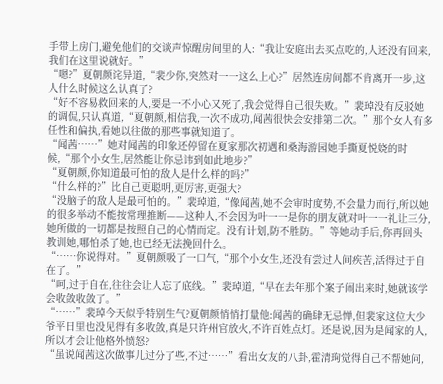手带上房门,避免他们的交谈声惊醒房间里的人:“我让安庭出去买点吃的,人还没有回来,我们在这里说就好。”
“嗯?”夏朝颜诧异道,“裴少你,突然对一一这么上心?”居然连房间都不肯离开一步,这人什么时候这么认真了?
“好不容易救回来的人,要是一不小心又死了,我会觉得自己很失败。”裴琸没有反驳她的调侃,只认真道,“夏朝颜,相信我,一次不成功,闻茜很快会安排第二次。”那个女人有多任性和偏执,看她以往做的那些事就知道了。
“闻茜……”她对闻茜的印象还停留在夏家那次初遇和桑海游园她手撕夏悦娆的时候,“那个小女生,居然能让你忌讳到如此地步?”
“夏朝颜,你知道最可怕的敌人是什么样的吗?”
“什么样的?”比自己更聪明,更厉害,更强大?
“没脑子的敌人是最可怕的。”裴琸道,“像闻茜,她不会审时度势,不会量力而行,所以她的很多举动不能按常理推断——这种人,不会因为叶一一是你的朋友就对叶一一礼让三分,她所做的一切都是按照自己的心情而定。没有计划,防不胜防。”等她动手后,你再回头教训她,哪怕杀了她,也已经无法挽回什么。
“……你说得对。”夏朝颜吸了一口气,“那个小女生,还没有尝过人间疾苦,活得过于自在了。”
“呵,过于自在,往往会让人忘了底线。”裴琸道,“早在去年那个案子闹出来时,她就该学会收敛收敛了。”
“……”裴琸今天似乎特别生气?夏朝颜悄悄打量他:闻茜的确肆无忌惮,但裴家这位大少爷平日里也没见得有多收敛,真是只许州官放火,不许百姓点灯。还是说,因为是闻家的人,所以才会让他格外愤怒?
“虽说闻茜这次做事儿过分了些,不过……”看出女友的八卦,霍清珣觉得自己不帮她问,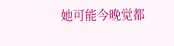她可能今晚觉都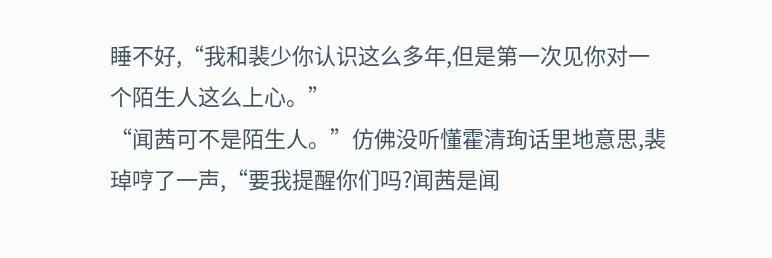睡不好,“我和裴少你认识这么多年,但是第一次见你对一个陌生人这么上心。”
“闻茜可不是陌生人。”仿佛没听懂霍清珣话里地意思,裴琸哼了一声,“要我提醒你们吗?闻茜是闻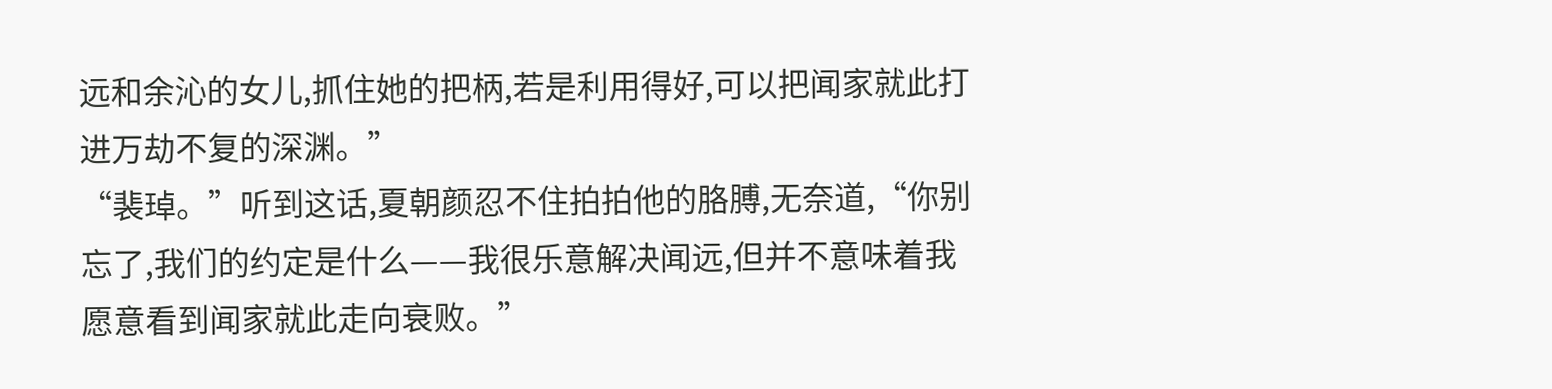远和余沁的女儿,抓住她的把柄,若是利用得好,可以把闻家就此打进万劫不复的深渊。”
“裴琸。”听到这话,夏朝颜忍不住拍拍他的胳膊,无奈道,“你别忘了,我们的约定是什么——我很乐意解决闻远,但并不意味着我愿意看到闻家就此走向衰败。”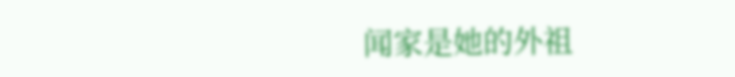闻家是她的外祖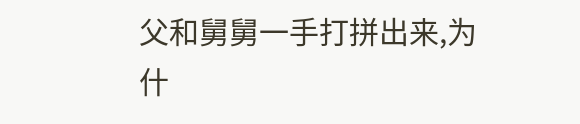父和舅舅一手打拼出来,为什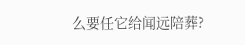么要任它给闻远陪葬?